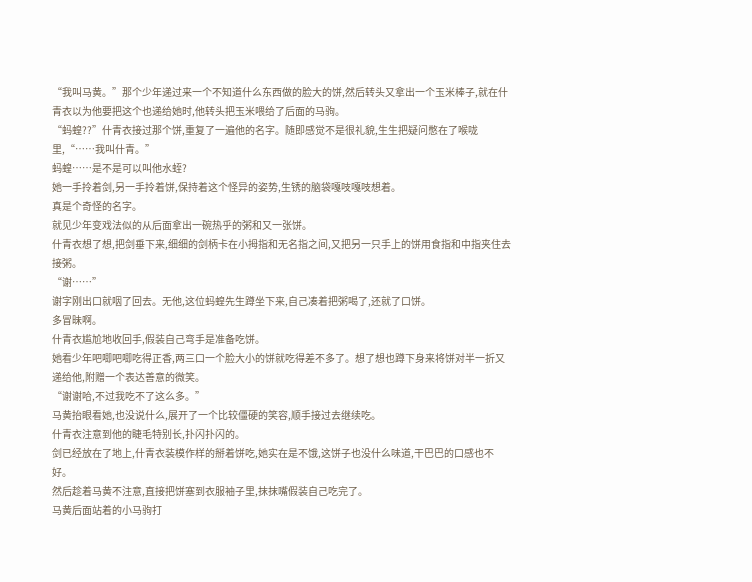“我叫马黄。”那个少年递过来一个不知道什么东西做的脸大的饼,然后转头又拿出一个玉米棒子,就在什青衣以为他要把这个也递给她时,他转头把玉米喂给了后面的马驹。
“蚂蝗??”什青衣接过那个饼,重复了一遍他的名字。随即感觉不是很礼貌,生生把疑问憋在了喉咙里,“……我叫什青。”
蚂蝗……是不是可以叫他水蛭?
她一手拎着剑,另一手拎着饼,保持着这个怪异的姿势,生锈的脑袋嘎吱嘎吱想着。
真是个奇怪的名字。
就见少年变戏法似的从后面拿出一碗热乎的粥和又一张饼。
什青衣想了想,把剑垂下来,细细的剑柄卡在小拇指和无名指之间,又把另一只手上的饼用食指和中指夹住去接粥。
“谢……”
谢字刚出口就咽了回去。无他,这位蚂蝗先生蹲坐下来,自己凑着把粥喝了,还就了口饼。
多冒昧啊。
什青衣尴尬地收回手,假装自己弯手是准备吃饼。
她看少年吧唧吧唧吃得正香,两三口一个脸大小的饼就吃得差不多了。想了想也蹲下身来将饼对半一折又递给他,附赠一个表达善意的微笑。
“谢谢哈,不过我吃不了这么多。”
马黄抬眼看她,也没说什么,展开了一个比较僵硬的笑容,顺手接过去继续吃。
什青衣注意到他的睫毛特别长,扑闪扑闪的。
剑已经放在了地上,什青衣装模作样的掰着饼吃,她实在是不饿,这饼子也没什么味道,干巴巴的口感也不好。
然后趁着马黄不注意,直接把饼塞到衣服袖子里,抹抹嘴假装自己吃完了。
马黄后面站着的小马驹打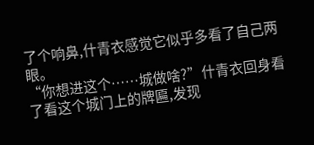了个响鼻,什青衣感觉它似乎多看了自己两眼。
“你想进这个……城做啥?”什青衣回身看了看这个城门上的牌匾,发现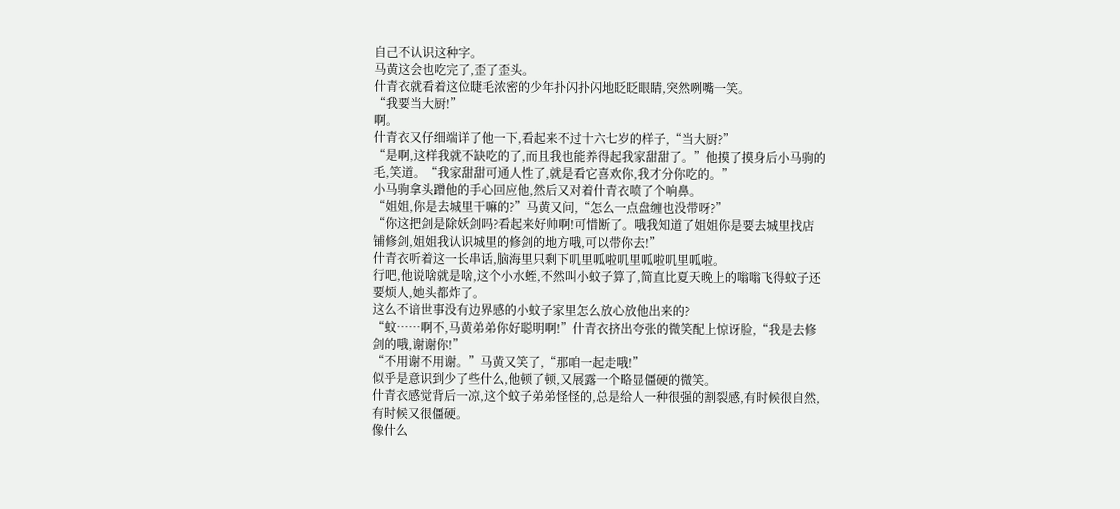自己不认识这种字。
马黄这会也吃完了,歪了歪头。
什青衣就看着这位睫毛浓密的少年扑闪扑闪地眨眨眼睛,突然咧嘴一笑。
“我要当大厨!”
啊。
什青衣又仔细端详了他一下,看起来不过十六七岁的样子,“当大厨?”
“是啊,这样我就不缺吃的了,而且我也能养得起我家甜甜了。”他摸了摸身后小马驹的毛,笑道。“我家甜甜可通人性了,就是看它喜欢你,我才分你吃的。”
小马驹拿头蹭他的手心回应他,然后又对着什青衣喷了个响鼻。
“姐姐,你是去城里干嘛的?”马黄又问,“怎么一点盘缠也没带呀?”
“你这把剑是除妖剑吗?看起来好帅啊!可惜断了。哦我知道了姐姐你是要去城里找店铺修剑,姐姐我认识城里的修剑的地方哦,可以带你去!”
什青衣听着这一长串话,脑海里只剩下叽里呱啦叽里呱啦叽里呱啦。
行吧,他说啥就是啥,这个小水蛭,不然叫小蚊子算了,简直比夏天晚上的嗡嗡飞得蚊子还要烦人,她头都炸了。
这么不谙世事没有边界感的小蚊子家里怎么放心放他出来的?
“蚊……啊不,马黄弟弟你好聪明啊!”什青衣挤出夸张的微笑配上惊讶脸,“我是去修剑的哦,谢谢你!”
“不用谢不用谢。”马黄又笑了,“那咱一起走哦!”
似乎是意识到少了些什么,他顿了顿,又展露一个略显僵硬的微笑。
什青衣感觉背后一凉,这个蚊子弟弟怪怪的,总是给人一种很强的割裂感,有时候很自然,有时候又很僵硬。
像什么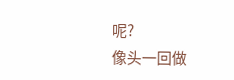呢?
像头一回做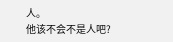人。
他该不会不是人吧?